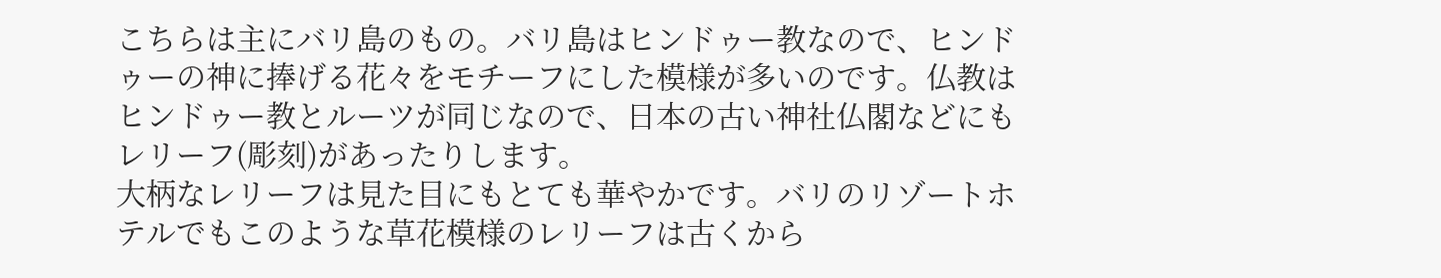こちらは主にバリ島のもの。バリ島はヒンドゥー教なので、ヒンドゥーの神に捧げる花々をモチーフにした模様が多いのです。仏教はヒンドゥー教とルーツが同じなので、日本の古い神社仏閣などにもレリーフ(彫刻)があったりします。
大柄なレリーフは見た目にもとても華やかです。バリのリゾートホテルでもこのような草花模様のレリーフは古くから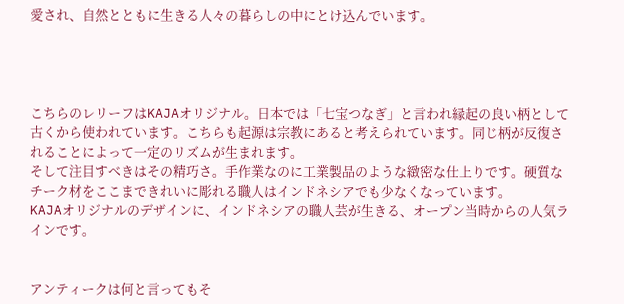愛され、自然とともに生きる人々の暮らしの中にとけ込んでいます。




こちらのレリーフはKAJAオリジナル。日本では「七宝つなぎ」と言われ縁起の良い柄として古くから使われています。こちらも起源は宗教にあると考えられています。同じ柄が反復されることによって一定のリズムが生まれます。
そして注目すべきはその精巧さ。手作業なのに工業製品のような緻密な仕上りです。硬質なチーク材をここまできれいに彫れる職人はインドネシアでも少なくなっています。
KAJAオリジナルのデザインに、インドネシアの職人芸が生きる、オープン当時からの人気ラインです。


アンティークは何と言ってもそ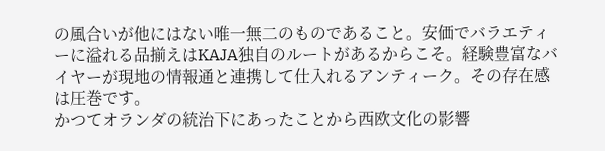の風合いが他にはない唯一無二のものであること。安価でバラエティーに溢れる品揃えはKAJA独自のルートがあるからこそ。経験豊富なバイヤーが現地の情報通と連携して仕入れるアンティーク。その存在感は圧巻です。
かつてオランダの統治下にあったことから西欧文化の影響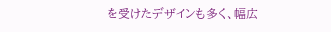を受けたデザインも多く、幅広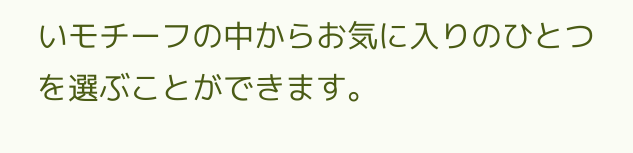いモチーフの中からお気に入りのひとつを選ぶことができます。